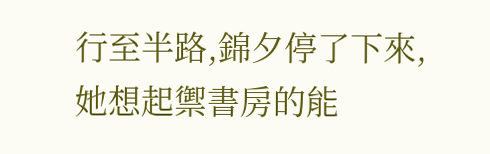行至半路,錦夕停了下來,她想起禦書房的能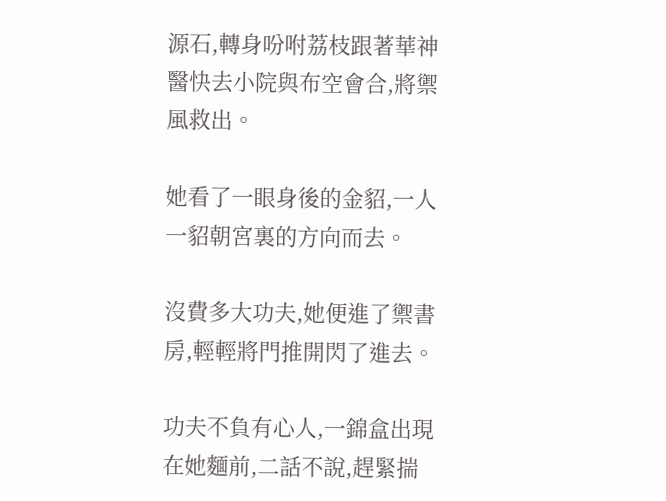源石,轉身吩咐荔枝跟著華神醫快去小院與布空會合,將禦風救出。

她看了一眼身後的金貂,一人一貂朝宮裏的方向而去。

沒費多大功夫,她便進了禦書房,輕輕將門推開閃了進去。

功夫不負有心人,一錦盒出現在她麵前,二話不說,趕緊揣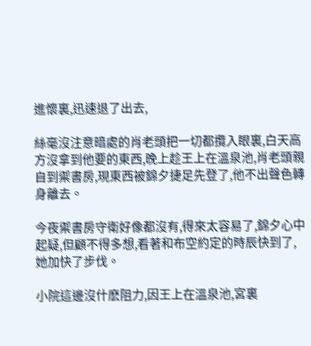進懷裏,迅速退了出去,

絲毫沒注意暗處的肖老頭把一切都攬入眼裏,白天高方沒拿到他要的東西,晚上趁王上在溫泉池,肖老頭親自到禦書房,現東西被錦夕捷足先登了,他不出聲色轉身離去。

今夜禦書房守衛好像都沒有,得來太容易了,錦夕心中起疑,但顧不得多想,看著和布空約定的時辰快到了,她加快了步伐。

小院這邊沒什麽阻力,因王上在溫泉池,宮裏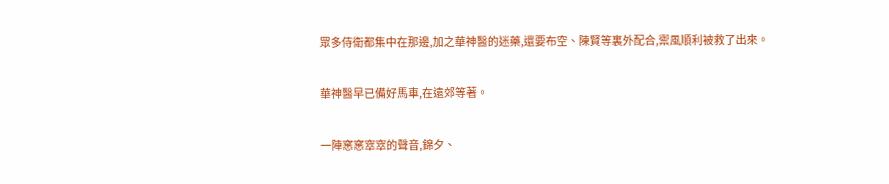眾多侍衛都集中在那邊,加之華神醫的迷藥,還要布空、陳賢等裏外配合,禦風順利被救了出來。

華神醫早已備好馬車,在遠郊等著。

一陣窸窸窣窣的聲音,錦夕、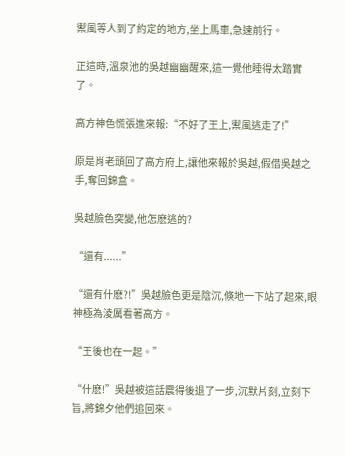禦風等人到了約定的地方,坐上馬車,急速前行。

正這時,溫泉池的吳越幽幽醒來,這一覺他睡得太踏實了。

高方神色慌張進來報:“不好了王上,禦風逃走了!”

原是肖老頭回了高方府上,讓他來報於吳越,假借吳越之手,奪回錦盒。

吳越臉色突變,他怎麽逃的?

“還有......”

“還有什麽?!”吳越臉色更是陰沉,倏地一下站了起來,眼神極為淩厲看著高方。

“王後也在一起。”

“什麽!”吳越被這話震得後退了一步,沉默片刻,立刻下旨,將錦夕他們追回來。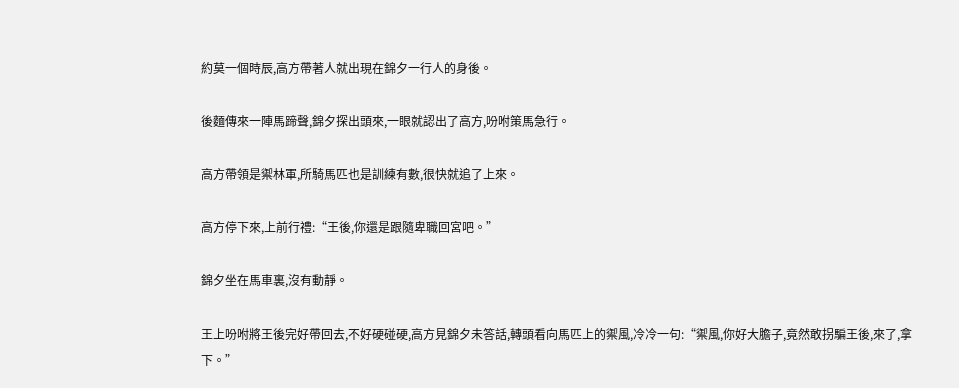約莫一個時辰,高方帶著人就出現在錦夕一行人的身後。

後麵傳來一陣馬蹄聲,錦夕探出頭來,一眼就認出了高方,吩咐策馬急行。

高方帶領是禦林軍,所騎馬匹也是訓練有數,很快就追了上來。

高方停下來,上前行禮:“王後,你還是跟隨卑職回宮吧。”

錦夕坐在馬車裏,沒有動靜。

王上吩咐將王後完好帶回去,不好硬碰硬,高方見錦夕未答話,轉頭看向馬匹上的禦風,冷冷一句:“禦風,你好大膽子,竟然敢拐騙王後,來了,拿下。”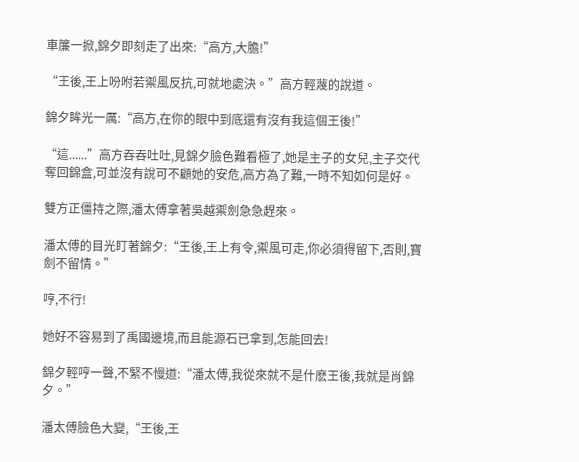車簾一掀,錦夕即刻走了出來:“高方,大膽!”

“王後,王上吩咐若禦風反抗,可就地處決。”高方輕蔑的說道。

錦夕眸光一厲:“高方,在你的眼中到底還有沒有我這個王後!”

“這......”高方吞吞吐吐,見錦夕臉色難看極了,她是主子的女兒,主子交代奪回錦盒,可並沒有說可不顧她的安危,高方為了難,一時不知如何是好。

雙方正僵持之際,潘太傅拿著吳越禦劍急急趕來。

潘太傅的目光盯著錦夕:“王後,王上有令,禦風可走,你必須得留下,否則,寶劍不留情。”

哼,不行!

她好不容易到了禹國邊境,而且能源石已拿到,怎能回去!

錦夕輕哼一聲,不緊不慢道:“潘太傅,我從來就不是什麽王後,我就是肖錦夕。”

潘太傅臉色大變,“王後,王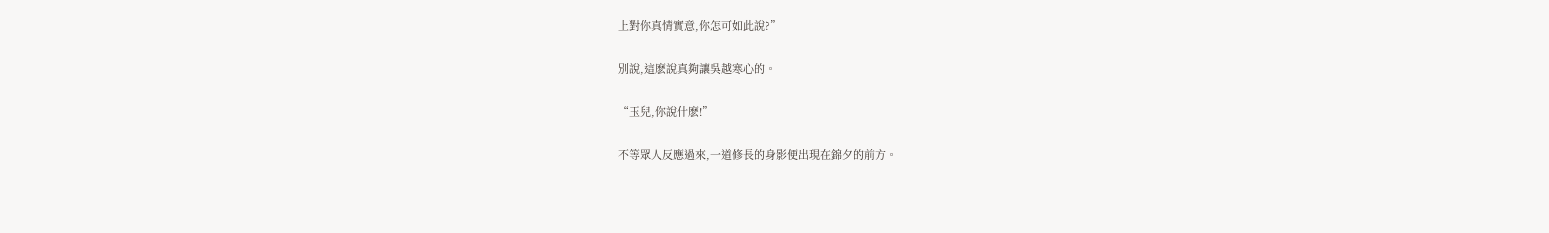上對你真情實意,你怎可如此說?”

別說,這麽說真夠讓吳越寒心的。

“玉兒,你說什麽!”

不等眾人反應過來,一道修長的身影便出現在錦夕的前方。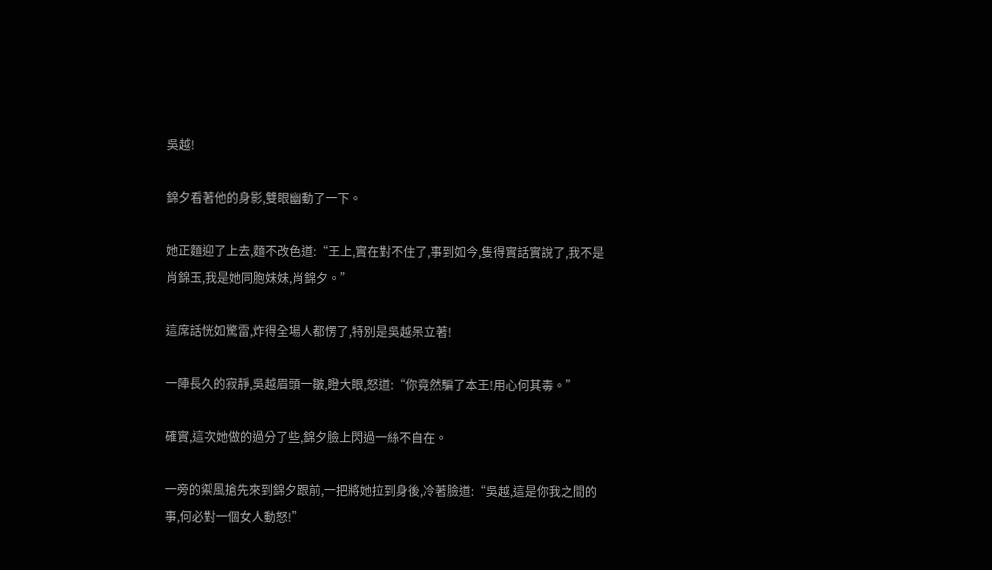吳越!

錦夕看著他的身影,雙眼幽動了一下。

她正麵迎了上去,麵不改色道:“王上,實在對不住了,事到如今,隻得實話實說了,我不是肖錦玉,我是她同胞妹妹,肖錦夕。”

這席話恍如驚雷,炸得全場人都愣了,特別是吳越呆立著!

一陣長久的寂靜,吳越眉頭一皺,瞪大眼,怒道:“你竟然騙了本王!用心何其毒。”

確實,這次她做的過分了些,錦夕臉上閃過一絲不自在。

一旁的禦風搶先來到錦夕跟前,一把將她拉到身後,冷著臉道:“吳越,這是你我之間的事,何必對一個女人動怒!”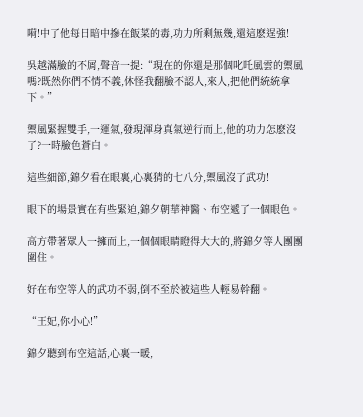嗬!中了他每日暗中摻在飯菜的毒,功力所剩無幾,還這麽逞強!

吳越滿臉的不屑,聲音一提:“現在的你還是那個叱吒風雲的禦風嗎?既然你們不情不義,休怪我翻臉不認人,來人,把他們統統拿下。”

禦風緊握雙手,一運氣,發現渾身真氣逆行而上,他的功力怎麽沒了?一時臉色蒼白。

這些細節,錦夕看在眼裏,心裏猜的七八分,禦風沒了武功!

眼下的場景實在有些緊迫,錦夕朝華神醫、布空遞了一個眼色。

高方帶著眾人一擁而上,一個個眼睛瞪得大大的,將錦夕等人團團圍住。

好在布空等人的武功不弱,倒不至於被這些人輕易幹翻。

“王妃,你小心!”

錦夕聽到布空這話,心裏一暖,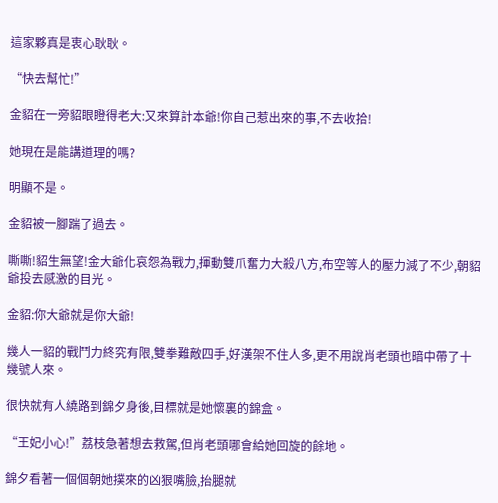這家夥真是衷心耿耿。

“快去幫忙!”

金貂在一旁貂眼瞪得老大:又來算計本爺!你自己惹出來的事,不去收拾!

她現在是能講道理的嗎?

明顯不是。

金貂被一腳踹了過去。

嘶嘶!貂生無望!金大爺化哀怨為戰力,揮動雙爪奮力大殺八方,布空等人的壓力減了不少,朝貂爺投去感激的目光。

金貂:你大爺就是你大爺!

幾人一貂的戰鬥力終究有限,雙拳難敵四手,好漢架不住人多,更不用說肖老頭也暗中帶了十幾號人來。

很快就有人繞路到錦夕身後,目標就是她懷裏的錦盒。

“王妃小心!”荔枝急著想去救駕,但肖老頭哪會給她回旋的餘地。

錦夕看著一個個朝她撲來的凶狠嘴臉,抬腿就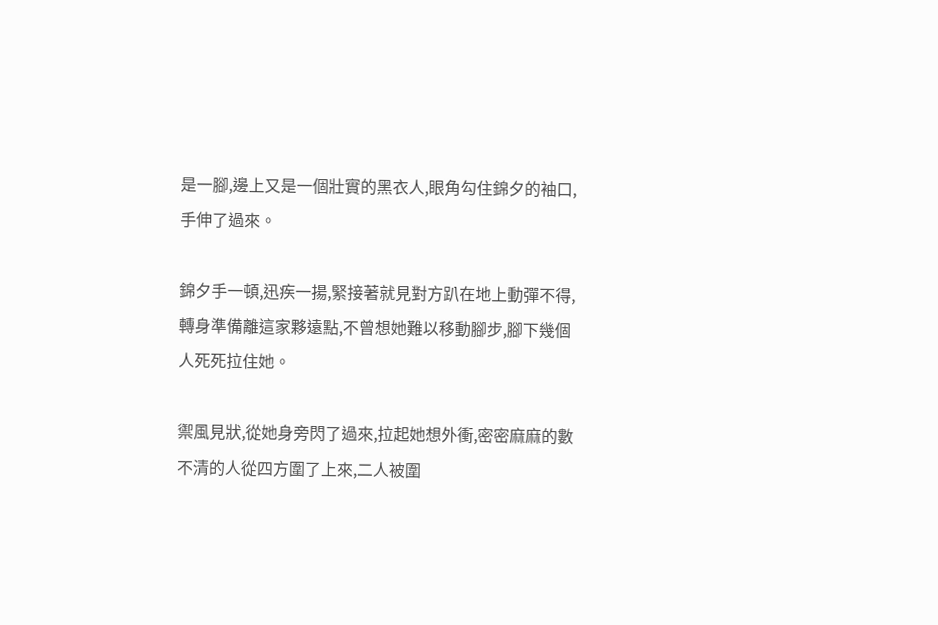是一腳,邊上又是一個壯實的黑衣人,眼角勾住錦夕的袖口,手伸了過來。

錦夕手一頓,迅疾一揚,緊接著就見對方趴在地上動彈不得,轉身準備離這家夥遠點,不曾想她難以移動腳步,腳下幾個人死死拉住她。

禦風見狀,從她身旁閃了過來,拉起她想外衝,密密麻麻的數不清的人從四方圍了上來,二人被圍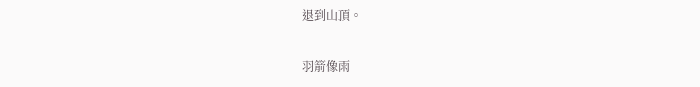退到山頂。

羽箭像雨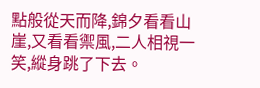點般從天而降,錦夕看看山崖,又看看禦風,二人相視一笑,縱身跳了下去。